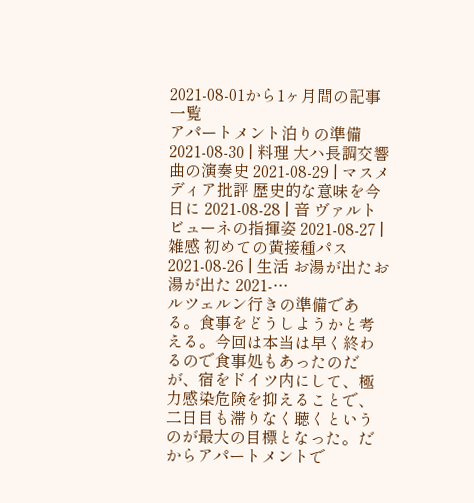2021-08-01から1ヶ月間の記事一覧
アパートメント泊りの準備 2021-08-30 | 料理 大ハ長調交響曲の演奏史 2021-08-29 | マスメディア批評 歴史的な意味を今日に 2021-08-28 | 音 ヴァルトビューネの指揮姿 2021-08-27 | 雑感 初めての黄接種パス 2021-08-26 | 生活 お湯が出たお湯が出た 2021-…
ルツェルン行きの準備である。食事をどうしようかと考える。今回は本当は早く終わるので食事処もあったのだが、宿をドイツ内にして、極力感染危険を抑えることで、二日目も滞りなく聴くというのが最大の目標となった。だからアパートメントで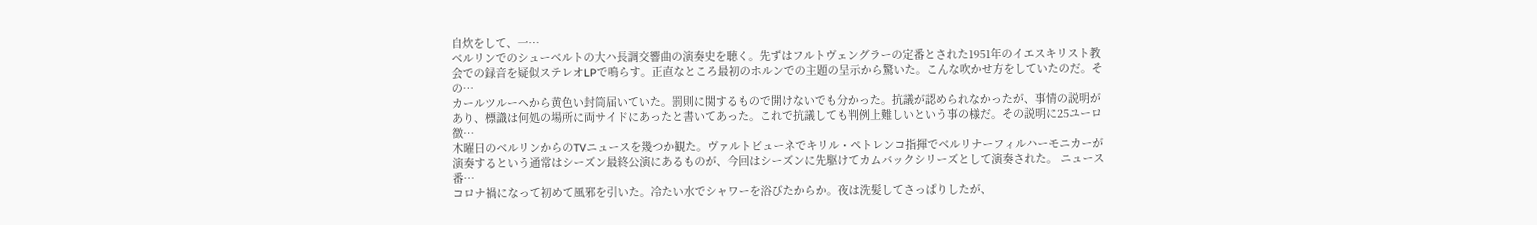自炊をして、一…
ベルリンでのシューベルトの大ハ長調交響曲の演奏史を聴く。先ずはフルトヴェングラーの定番とされた1951年のイエスキリスト教会での録音を疑似ステレオLPで鳴らす。正直なところ最初のホルンでの主題の呈示から驚いた。こんな吹かせ方をしていたのだ。その…
カールツルーヘから黄色い封筒届いていた。罰則に関するもので開けないでも分かった。抗議が認められなかったが、事情の説明があり、標識は何処の場所に両サイドにあったと書いてあった。これで抗議しても判例上難しいという事の様だ。その説明に25ユーロ徴…
木曜日のベルリンからのTVニュースを幾つか観た。ヴァルトビューネでキリル・ペトレンコ指揮でベルリナーフィルハーモニカーが演奏するという通常はシーズン最終公演にあるものが、今回はシーズンに先駆けてカムバックシリーズとして演奏された。 ニュース番…
コロナ禍になって初めて風邪を引いた。冷たい水でシャワーを浴びたからか。夜は洗髪してさっぱりしたが、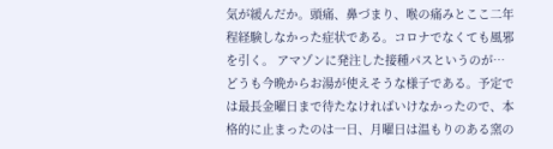気が緩んだか。頭痛、鼻づまり、喉の痛みとここ二年程経験しなかった症状である。コロナでなくても風邪を引く。 アマゾンに発注した接種パスというのが…
どうも今晩からお湯が使えそうな様子である。予定では最長金曜日まで待たなければいけなかったので、本格的に止まったのは一日、月曜日は温もりのある窯の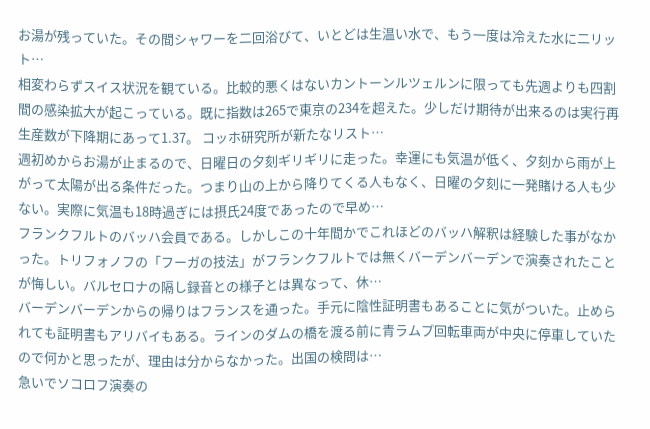お湯が残っていた。その間シャワーを二回浴びて、いとどは生温い水で、もう一度は冷えた水に二リット…
相変わらずスイス状況を観ている。比較的悪くはないカントーンルツェルンに限っても先週よりも四割間の感染拡大が起こっている。既に指数は265で東京の234を超えた。少しだけ期待が出来るのは実行再生産数が下降期にあって1.37。 コッホ研究所が新たなリスト…
週初めからお湯が止まるので、日曜日の夕刻ギリギリに走った。幸運にも気温が低く、夕刻から雨が上がって太陽が出る条件だった。つまり山の上から降りてくる人もなく、日曜の夕刻に一発賭ける人も少ない。実際に気温も18時過ぎには摂氏24度であったので早め…
フランクフルトのバッハ会員である。しかしこの十年間かでこれほどのバッハ解釈は経験した事がなかった。トリフォノフの「フーガの技法」がフランクフルトでは無くバーデンバーデンで演奏されたことが悔しい。バルセロナの隔し録音との様子とは異なって、休…
バーデンバーデンからの帰りはフランスを通った。手元に陰性証明書もあることに気がついた。止められても証明書もアリバイもある。ラインのダムの橋を渡る前に青ラムプ回転車両が中央に停車していたので何かと思ったが、理由は分からなかった。出国の検問は…
急いでソコロフ演奏の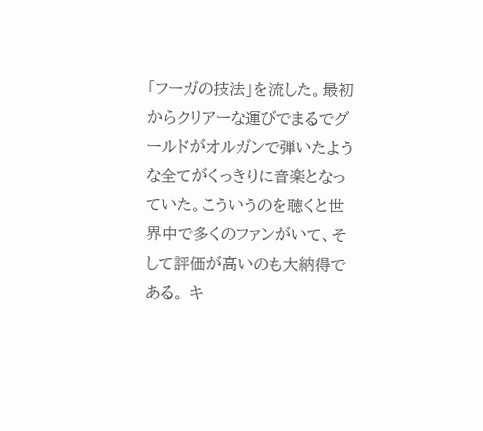「フーガの技法」を流した。最初からクリアーな運びでまるでグールドがオルガンで弾いたような全てがくっきりに音楽となっていた。こういうのを聴くと世界中で多くのファンがいて、そして評価が高いのも大納得である。 キ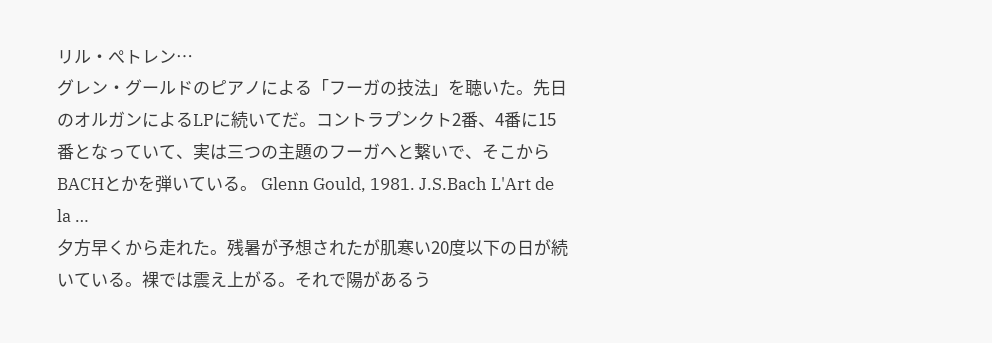リル・ぺトレン…
グレン・グールドのピアノによる「フーガの技法」を聴いた。先日のオルガンによるLPに続いてだ。コントラプンクト2番、4番に15番となっていて、実は三つの主題のフーガへと繋いで、そこからBACHとかを弾いている。 Glenn Gould, 1981. J.S.Bach L'Art de la …
夕方早くから走れた。残暑が予想されたが肌寒い20度以下の日が続いている。裸では震え上がる。それで陽があるう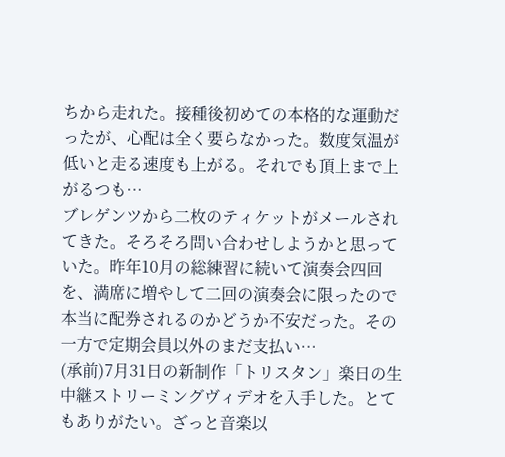ちから走れた。接種後初めての本格的な運動だったが、心配は全く要らなかった。数度気温が低いと走る速度も上がる。それでも頂上まで上がるつも…
ブレゲンツから二枚のティケットがメールされてきた。そろそろ問い合わせしようかと思っていた。昨年10月の総練習に続いて演奏会四回を、満席に増やして二回の演奏会に限ったので本当に配券されるのかどうか不安だった。その一方で定期会員以外のまだ支払い…
(承前)7月31日の新制作「トリスタン」楽日の生中継ストリーミングヴィデオを入手した。とてもありがたい。ざっと音楽以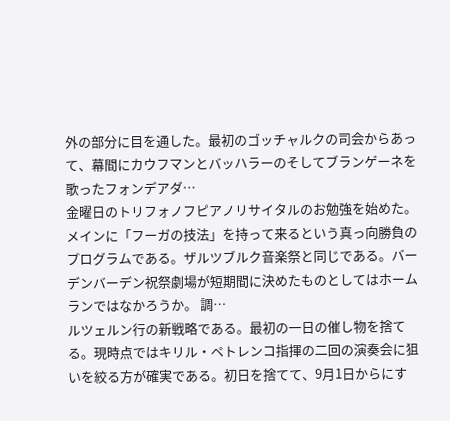外の部分に目を通した。最初のゴッチャルクの司会からあって、幕間にカウフマンとバッハラーのそしてブランゲーネを歌ったフォンデアダ…
金曜日のトリフォノフピアノリサイタルのお勉強を始めた。メインに「フーガの技法」を持って来るという真っ向勝負のプログラムである。ザルツブルク音楽祭と同じである。バーデンバーデン祝祭劇場が短期間に決めたものとしてはホームランではなかろうか。 調…
ルツェルン行の新戦略である。最初の一日の催し物を捨てる。現時点ではキリル・ペトレンコ指揮の二回の演奏会に狙いを絞る方が確実である。初日を捨てて、9月1日からにす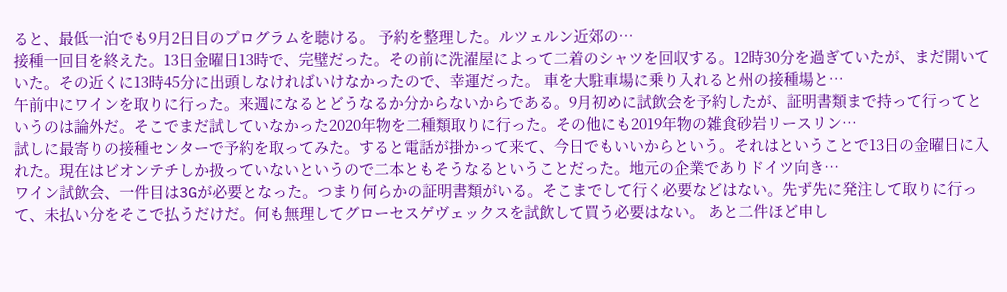ると、最低一泊でも9月2日目のプログラムを聴ける。 予約を整理した。ルツェルン近郊の…
接種一回目を終えた。13日金曜日13時で、完璧だった。その前に洗濯屋によって二着のシャツを回収する。12時30分を過ぎていたが、まだ開いていた。その近くに13時45分に出頭しなければいけなかったので、幸運だった。 車を大駐車場に乗り入れると州の接種場と…
午前中にワインを取りに行った。来週になるとどうなるか分からないからである。9月初めに試飲会を予約したが、証明書類まで持って行ってというのは論外だ。そこでまだ試していなかった2020年物を二種類取りに行った。その他にも2019年物の雑食砂岩リースリン…
試しに最寄りの接種センターで予約を取ってみた。すると電話が掛かって来て、今日でもいいからという。それはということで13日の金曜日に入れた。現在はビオンテチしか扱っていないというので二本ともそうなるということだった。地元の企業でありドイツ向き…
ワイン試飲会、一件目は3Gが必要となった。つまり何らかの証明書類がいる。そこまでして行く必要などはない。先ず先に発注して取りに行って、未払い分をそこで払うだけだ。何も無理してグローセスゲヴェックスを試飲して買う必要はない。 あと二件ほど申し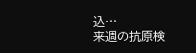込…
来週の抗原検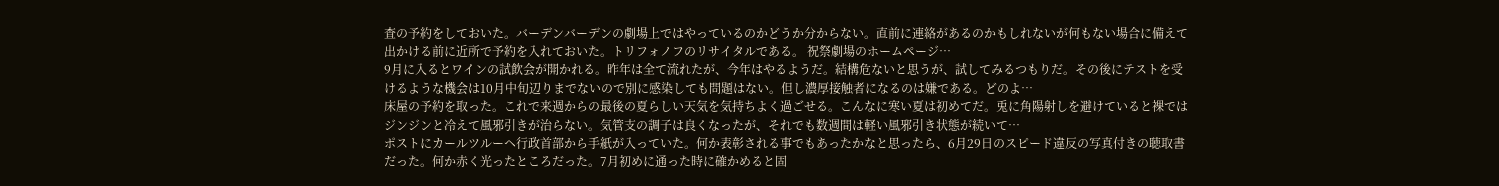査の予約をしておいた。バーデンバーデンの劇場上ではやっているのかどうか分からない。直前に連絡があるのかもしれないが何もない場合に備えて出かける前に近所で予約を入れておいた。トリフォノフのリサイタルである。 祝祭劇場のホームページ…
9月に入るとワインの試飲会が開かれる。昨年は全て流れたが、今年はやるようだ。結構危ないと思うが、試してみるつもりだ。その後にテストを受けるような機会は10月中旬辺りまでないので別に感染しても問題はない。但し濃厚接触者になるのは嫌である。どのよ…
床屋の予約を取った。これで来週からの最後の夏らしい天気を気持ちよく過ごせる。こんなに寒い夏は初めてだ。兎に角陽射しを避けていると裸ではジンジンと冷えて風邪引きが治らない。気管支の調子は良くなったが、それでも数週間は軽い風邪引き状態が続いて…
ポストにカールツルーヘ行政首部から手紙が入っていた。何か表彰される事でもあったかなと思ったら、6月29日のスピード違反の写真付きの聴取書だった。何か赤く光ったところだった。7月初めに通った時に確かめると固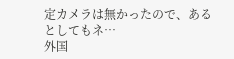定カメラは無かったので、あるとしてもネ…
外国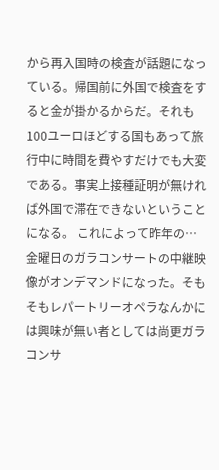から再入国時の検査が話題になっている。帰国前に外国で検査をすると金が掛かるからだ。それも100ユーロほどする国もあって旅行中に時間を費やすだけでも大変である。事実上接種証明が無ければ外国で滞在できないということになる。 これによって昨年の…
金曜日のガラコンサートの中継映像がオンデマンドになった。そもそもレパートリーオペラなんかには興味が無い者としては尚更ガラコンサ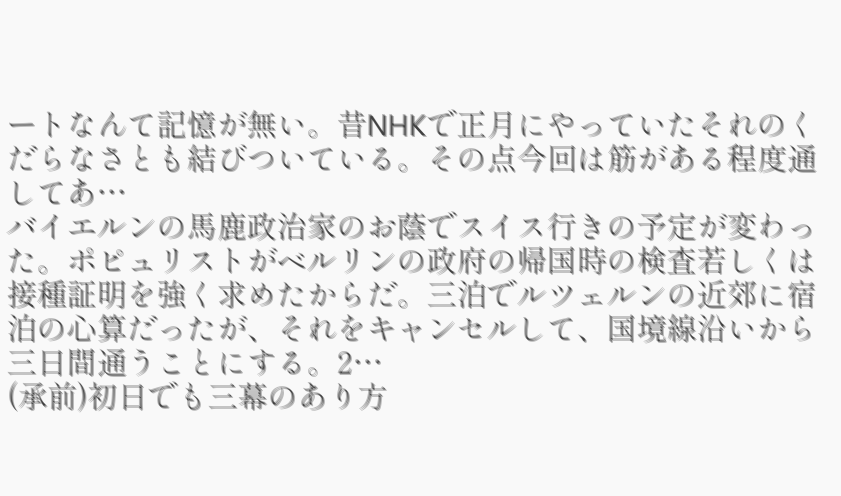ートなんて記憶が無い。昔NHKで正月にやっていたそれのくだらなさとも結びついている。その点今回は筋がある程度通してあ…
バイエルンの馬鹿政治家のお蔭でスイス行きの予定が変わった。ポピュリストがベルリンの政府の帰国時の検査若しくは接種証明を強く求めたからだ。三泊でルツェルンの近郊に宿泊の心算だったが、それをキャンセルして、国境線沿いから三日間通うことにする。2…
(承前)初日でも三幕のあり方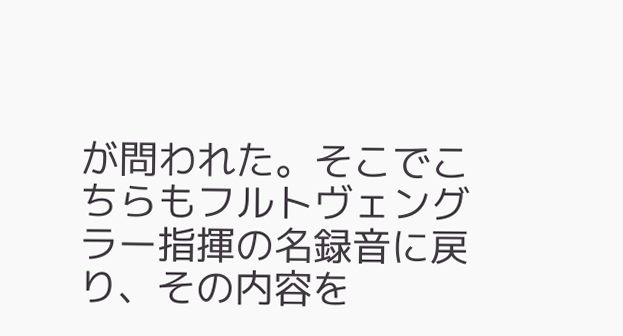が問われた。そこでこちらもフルトヴェングラー指揮の名録音に戻り、その内容を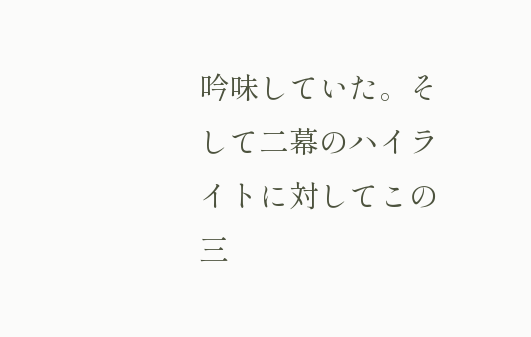吟味していた。そして二幕のハイライトに対してこの三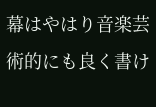幕はやはり音楽芸術的にも良く書け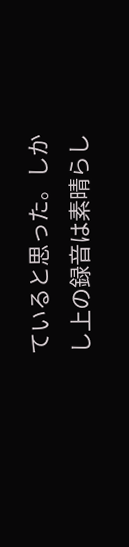ていると思った。しかし上の録音は素晴らし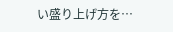い盛り上げ方を…